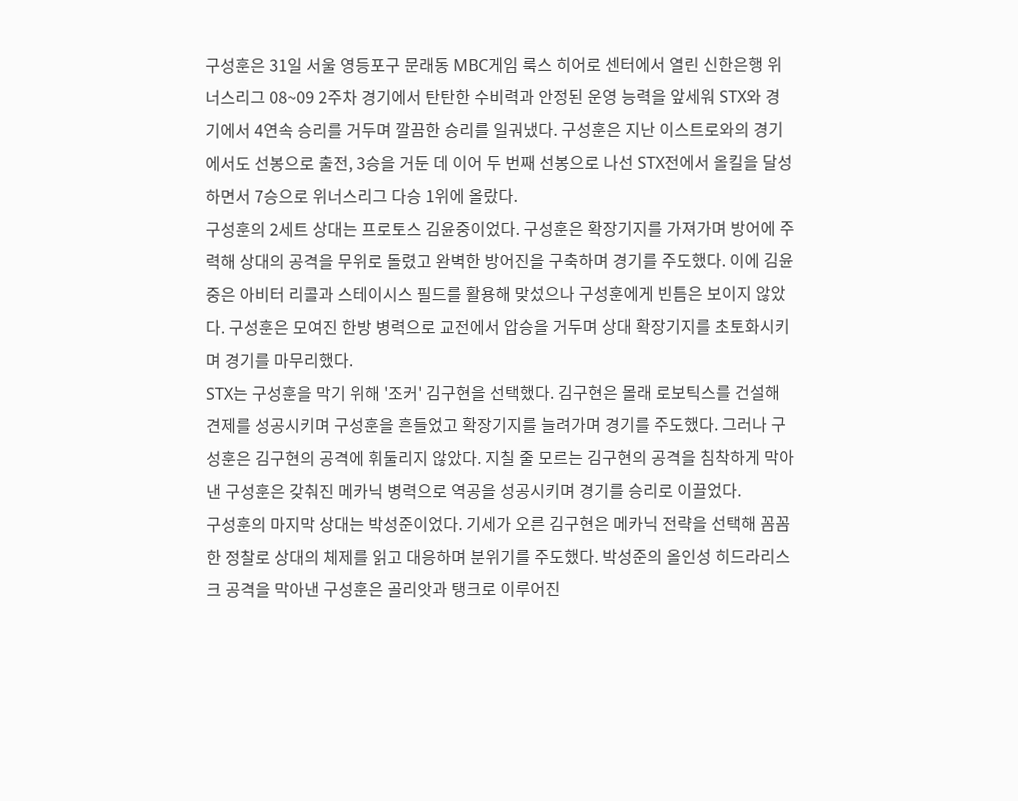구성훈은 31일 서울 영등포구 문래동 MBC게임 룩스 히어로 센터에서 열린 신한은행 위너스리그 08~09 2주차 경기에서 탄탄한 수비력과 안정된 운영 능력을 앞세워 STX와 경기에서 4연속 승리를 거두며 깔끔한 승리를 일궈냈다. 구성훈은 지난 이스트로와의 경기에서도 선봉으로 출전, 3승을 거둔 데 이어 두 번째 선봉으로 나선 STX전에서 올킬을 달성하면서 7승으로 위너스리그 다승 1위에 올랐다.
구성훈의 2세트 상대는 프로토스 김윤중이었다. 구성훈은 확장기지를 가져가며 방어에 주력해 상대의 공격을 무위로 돌렸고 완벽한 방어진을 구축하며 경기를 주도했다. 이에 김윤중은 아비터 리콜과 스테이시스 필드를 활용해 맞섰으나 구성훈에게 빈틈은 보이지 않았다. 구성훈은 모여진 한방 병력으로 교전에서 압승을 거두며 상대 확장기지를 초토화시키며 경기를 마무리했다.
STX는 구성훈을 막기 위해 '조커' 김구현을 선택했다. 김구현은 몰래 로보틱스를 건설해 견제를 성공시키며 구성훈을 흔들었고 확장기지를 늘려가며 경기를 주도했다. 그러나 구성훈은 김구현의 공격에 휘둘리지 않았다. 지칠 줄 모르는 김구현의 공격을 침착하게 막아낸 구성훈은 갖춰진 메카닉 병력으로 역공을 성공시키며 경기를 승리로 이끌었다.
구성훈의 마지막 상대는 박성준이었다. 기세가 오른 김구현은 메카닉 전략을 선택해 꼼꼼한 정찰로 상대의 체제를 읽고 대응하며 분위기를 주도했다. 박성준의 올인성 히드라리스크 공격을 막아낸 구성훈은 골리앗과 탱크로 이루어진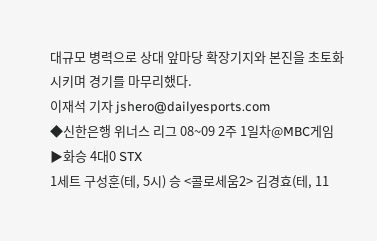대규모 병력으로 상대 앞마당 확장기지와 본진을 초토화 시키며 경기를 마무리했다.
이재석 기자 jshero@dailyesports.com
◆신한은행 위너스 리그 08~09 2주 1일차@MBC게임
▶화승 4대0 STX
1세트 구성훈(테, 5시) 승 <콜로세움2> 김경효(테, 11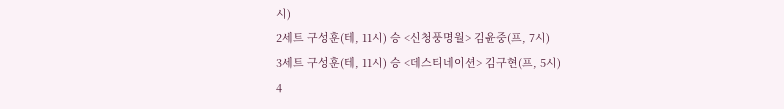시)
2세트 구성훈(테, 11시) 승 <신청풍명월> 김윤중(프, 7시)
3세트 구성훈(테, 11시) 승 <데스티네이션> 김구현(프, 5시)
4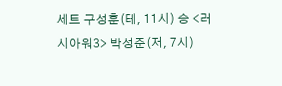세트 구성훈(테, 11시) 승 <러시아워3> 박성준(저, 7시)